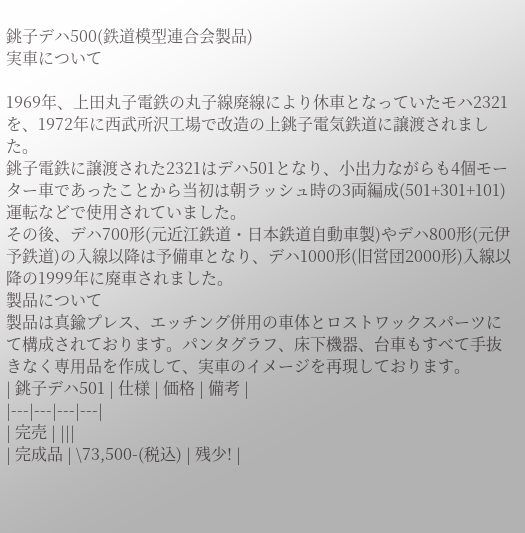銚子デハ500(鉄道模型連合会製品)
実車について

1969年、上田丸子電鉄の丸子線廃線により休車となっていたモハ2321を、1972年に西武所沢工場で改造の上銚子電気鉄道に譲渡されました。
銚子電鉄に譲渡された2321はデハ501となり、小出力ながらも4個モーター車であったことから当初は朝ラッシュ時の3両編成(501+301+101)運転などで使用されていました。
その後、デハ700形(元近江鉄道・日本鉄道自動車製)やデハ800形(元伊予鉄道)の入線以降は予備車となり、デハ1000形(旧営団2000形)入線以降の1999年に廃車されました。
製品について
製品は真鍮プレス、エッチング併用の車体とロストワックスパーツにて構成されております。パンタグラフ、床下機器、台車もすべて手抜きなく専用品を作成して、実車のイメージを再現しております。
| 銚子デハ501 | 仕様 | 価格 | 備考 |
|---|---|---|---|
| 完売 | |||
| 完成品 | \73,500-(税込) | 残少! |